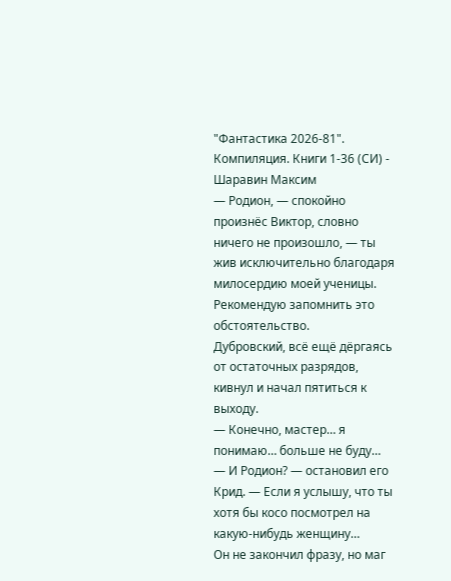"Фантастика 2026-81". Компиляция. Книги 1-36 (СИ) - Шаравин Максим
— Родион, — спокойно произнёс Виктор, словно ничего не произошло, — ты жив исключительно благодаря милосердию моей ученицы. Рекомендую запомнить это обстоятельство.
Дубровский, всё ещё дёргаясь от остаточных разрядов, кивнул и начал пятиться к выходу.
— Конечно, мастер… я понимаю… больше не буду…
— И Родион? — остановил его Крид. — Если я услышу, что ты хотя бы косо посмотрел на какую-нибудь женщину…
Он не закончил фразу, но маг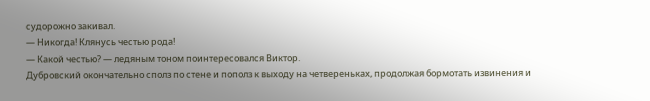судорожно закивал.
— Никогда! Клянусь честью рода!
— Какой честью? — ледяным тоном поинтересовался Виктор.
Дубровский окончательно сполз по стене и пополз к выходу на четвереньках, продолжая бормотать извинения и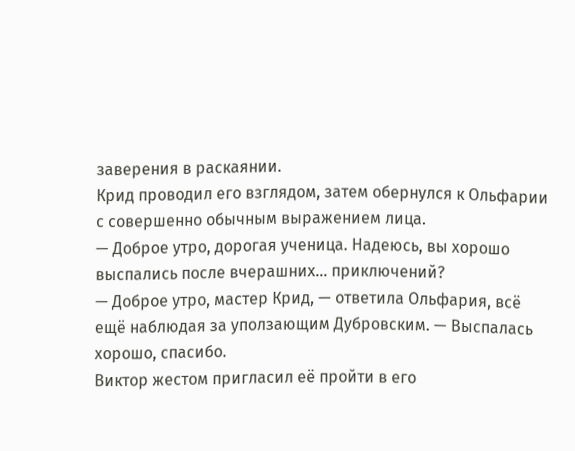заверения в раскаянии.
Крид проводил его взглядом, затем обернулся к Ольфарии с совершенно обычным выражением лица.
— Доброе утро, дорогая ученица. Надеюсь, вы хорошо выспались после вчерашних… приключений?
— Доброе утро, мастер Крид, — ответила Ольфария, всё ещё наблюдая за уползающим Дубровским. — Выспалась хорошо, спасибо.
Виктор жестом пригласил её пройти в его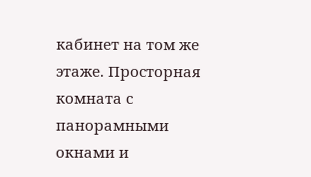кабинет на том же этаже. Просторная комната с панорамными окнами и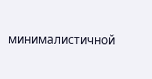минималистичной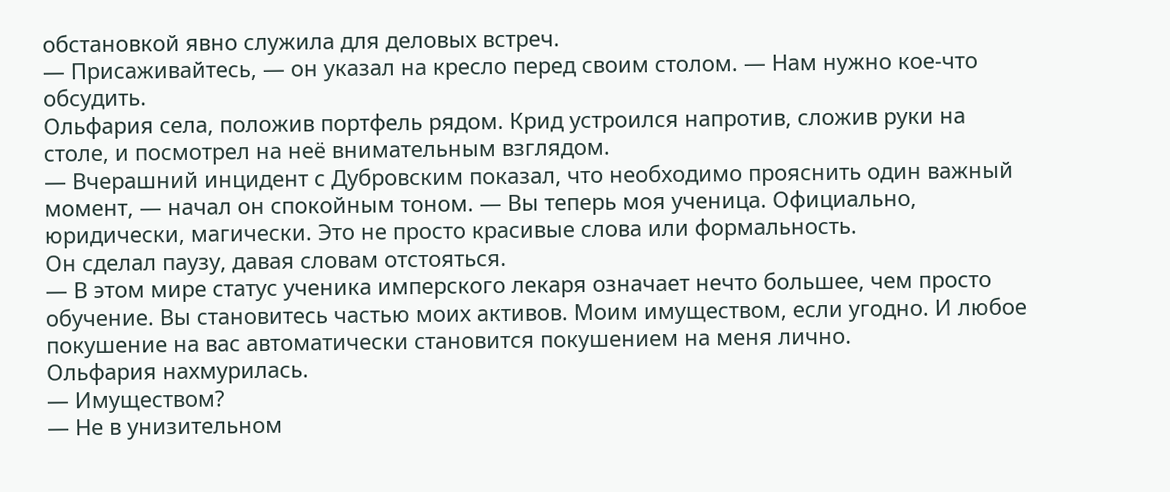обстановкой явно служила для деловых встреч.
— Присаживайтесь, — он указал на кресло перед своим столом. — Нам нужно кое-что обсудить.
Ольфария села, положив портфель рядом. Крид устроился напротив, сложив руки на столе, и посмотрел на неё внимательным взглядом.
— Вчерашний инцидент с Дубровским показал, что необходимо прояснить один важный момент, — начал он спокойным тоном. — Вы теперь моя ученица. Официально, юридически, магически. Это не просто красивые слова или формальность.
Он сделал паузу, давая словам отстояться.
— В этом мире статус ученика имперского лекаря означает нечто большее, чем просто обучение. Вы становитесь частью моих активов. Моим имуществом, если угодно. И любое покушение на вас автоматически становится покушением на меня лично.
Ольфария нахмурилась.
— Имуществом?
— Не в унизительном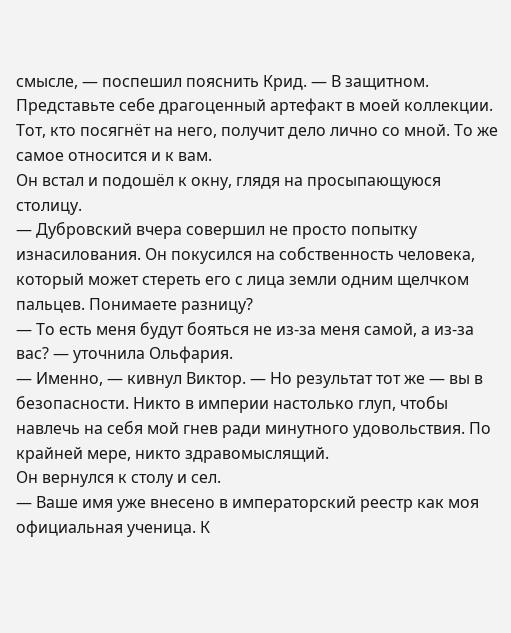смысле, — поспешил пояснить Крид. — В защитном. Представьте себе драгоценный артефакт в моей коллекции. Тот, кто посягнёт на него, получит дело лично со мной. То же самое относится и к вам.
Он встал и подошёл к окну, глядя на просыпающуюся столицу.
— Дубровский вчера совершил не просто попытку изнасилования. Он покусился на собственность человека, который может стереть его с лица земли одним щелчком пальцев. Понимаете разницу?
— То есть меня будут бояться не из-за меня самой, а из-за вас? — уточнила Ольфария.
— Именно, — кивнул Виктор. — Но результат тот же — вы в безопасности. Никто в империи настолько глуп, чтобы навлечь на себя мой гнев ради минутного удовольствия. По крайней мере, никто здравомыслящий.
Он вернулся к столу и сел.
— Ваше имя уже внесено в императорский реестр как моя официальная ученица. К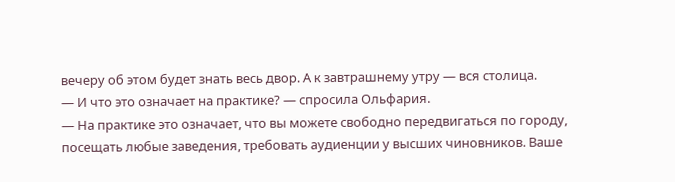вечеру об этом будет знать весь двор. А к завтрашнему утру — вся столица.
— И что это означает на практике? — спросила Ольфария.
— На практике это означает, что вы можете свободно передвигаться по городу, посещать любые заведения, требовать аудиенции у высших чиновников. Ваше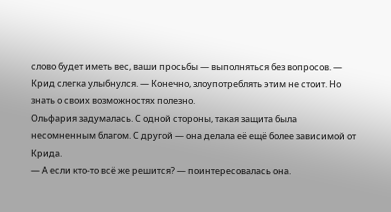слово будет иметь вес, ваши просьбы — выполняться без вопросов. — Крид слегка улыбнулся. — Конечно, злоупотреблять этим не стоит. Но знать о своих возможностях полезно.
Ольфария задумалась. С одной стороны, такая защита была несомненным благом. С другой — она делала её ещё более зависимой от Крида.
— А если кто-то всё же решится? — поинтересовалась она.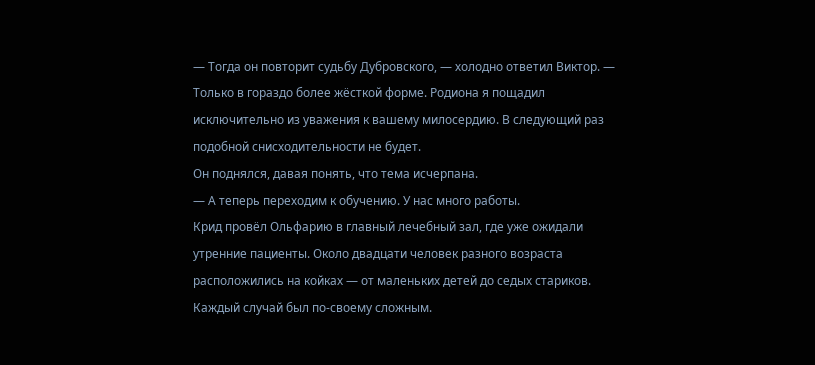— Тогда он повторит судьбу Дубровского, — холодно ответил Виктор. — Только в гораздо более жёсткой форме. Родиона я пощадил исключительно из уважения к вашему милосердию. В следующий раз подобной снисходительности не будет.
Он поднялся, давая понять, что тема исчерпана.
— А теперь переходим к обучению. У нас много работы.
Крид провёл Ольфарию в главный лечебный зал, где уже ожидали утренние пациенты. Около двадцати человек разного возраста расположились на койках — от маленьких детей до седых стариков. Каждый случай был по-своему сложным.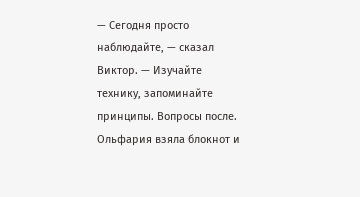— Сегодня просто наблюдайте, — сказал Виктор. — Изучайте технику, запоминайте принципы. Вопросы после.
Ольфария взяла блокнот и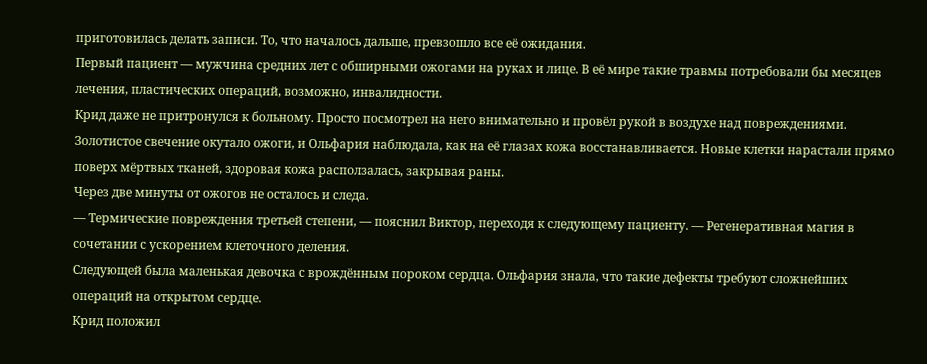приготовилась делать записи. То, что началось дальше, превзошло все её ожидания.
Первый пациент — мужчина средних лет с обширными ожогами на руках и лице. В её мире такие травмы потребовали бы месяцев лечения, пластических операций, возможно, инвалидности.
Крид даже не притронулся к больному. Просто посмотрел на него внимательно и провёл рукой в воздухе над повреждениями. Золотистое свечение окутало ожоги, и Ольфария наблюдала, как на её глазах кожа восстанавливается. Новые клетки нарастали прямо поверх мёртвых тканей, здоровая кожа расползалась, закрывая раны.
Через две минуты от ожогов не осталось и следа.
— Термические повреждения третьей степени, — пояснил Виктор, переходя к следующему пациенту. — Регенеративная магия в сочетании с ускорением клеточного деления.
Следующей была маленькая девочка с врождённым пороком сердца. Ольфария знала, что такие дефекты требуют сложнейших операций на открытом сердце.
Крид положил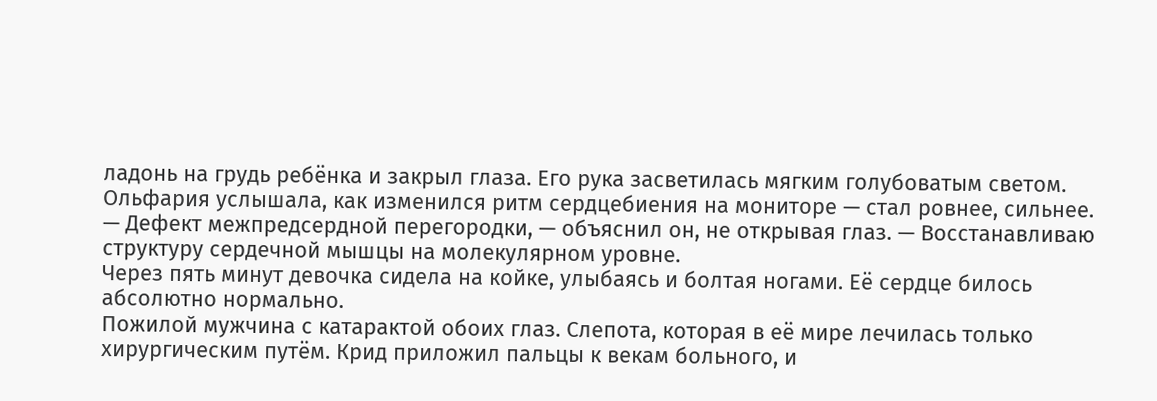ладонь на грудь ребёнка и закрыл глаза. Его рука засветилась мягким голубоватым светом. Ольфария услышала, как изменился ритм сердцебиения на мониторе — стал ровнее, сильнее.
— Дефект межпредсердной перегородки, — объяснил он, не открывая глаз. — Восстанавливаю структуру сердечной мышцы на молекулярном уровне.
Через пять минут девочка сидела на койке, улыбаясь и болтая ногами. Её сердце билось абсолютно нормально.
Пожилой мужчина с катарактой обоих глаз. Слепота, которая в её мире лечилась только хирургическим путём. Крид приложил пальцы к векам больного, и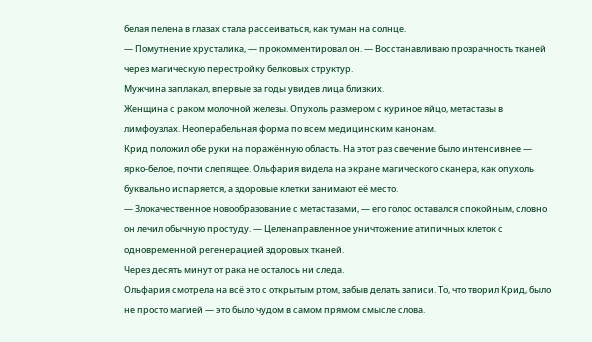белая пелена в глазах стала рассеиваться, как туман на солнце.
— Помутнение хрусталика, — прокомментировал он. — Восстанавливаю прозрачность тканей через магическую перестройку белковых структур.
Мужчина заплакал, впервые за годы увидев лица близких.
Женщина с раком молочной железы. Опухоль размером с куриное яйцо, метастазы в лимфоузлах. Неоперабельная форма по всем медицинским канонам.
Крид положил обе руки на поражённую область. На этот раз свечение было интенсивнее — ярко-белое, почти слепящее. Ольфария видела на экране магического сканера, как опухоль буквально испаряется, а здоровые клетки занимают её место.
— Злокачественное новообразование с метастазами, — его голос оставался спокойным, словно он лечил обычную простуду. — Целенаправленное уничтожение атипичных клеток с одновременной регенерацией здоровых тканей.
Через десять минут от рака не осталось ни следа.
Ольфария смотрела на всё это с открытым ртом, забыв делать записи. То, что творил Крид, было не просто магией — это было чудом в самом прямом смысле слова.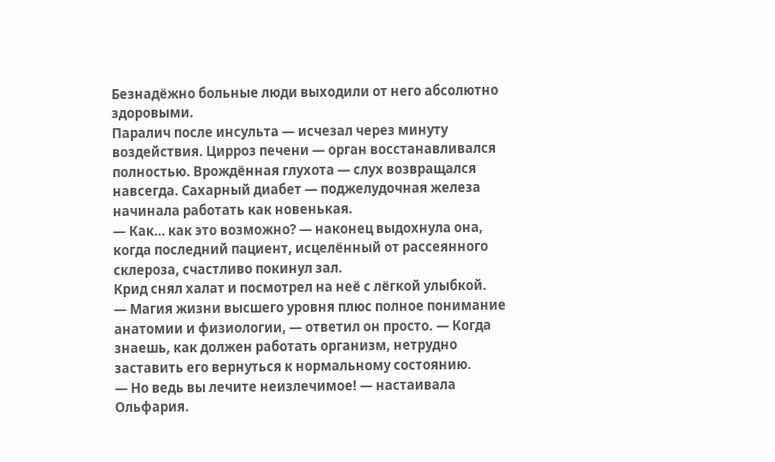Безнадёжно больные люди выходили от него абсолютно здоровыми.
Паралич после инсульта — исчезал через минуту воздействия. Цирроз печени — орган восстанавливался полностью. Врождённая глухота — слух возвращался навсегда. Сахарный диабет — поджелудочная железа начинала работать как новенькая.
— Как… как это возможно? — наконец выдохнула она, когда последний пациент, исцелённый от рассеянного склероза, счастливо покинул зал.
Крид снял халат и посмотрел на неё с лёгкой улыбкой.
— Магия жизни высшего уровня плюс полное понимание анатомии и физиологии, — ответил он просто. — Когда знаешь, как должен работать организм, нетрудно заставить его вернуться к нормальному состоянию.
— Но ведь вы лечите неизлечимое! — настаивала Ольфария.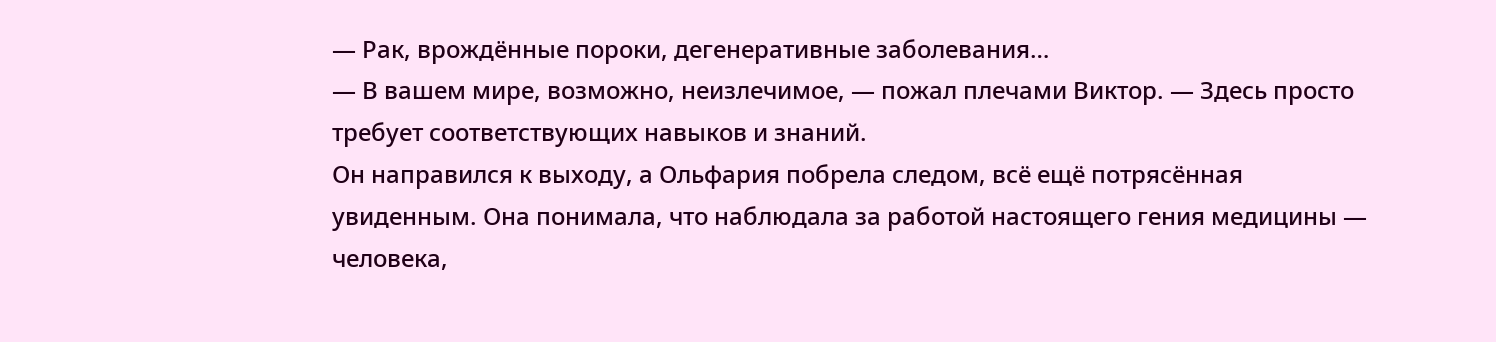— Рак, врождённые пороки, дегенеративные заболевания…
— В вашем мире, возможно, неизлечимое, — пожал плечами Виктор. — Здесь просто требует соответствующих навыков и знаний.
Он направился к выходу, а Ольфария побрела следом, всё ещё потрясённая увиденным. Она понимала, что наблюдала за работой настоящего гения медицины — человека,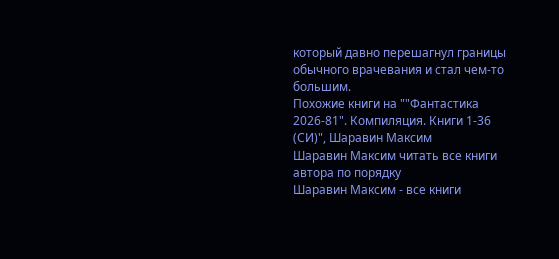который давно перешагнул границы обычного врачевания и стал чем-то большим.
Похожие книги на ""Фантастика 2026-81". Компиляция. Книги 1-36 (СИ)", Шаравин Максим
Шаравин Максим читать все книги автора по порядку
Шаравин Максим - все книги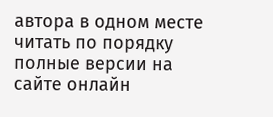автора в одном месте читать по порядку полные версии на сайте онлайн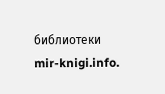библиотеки mir-knigi.info.